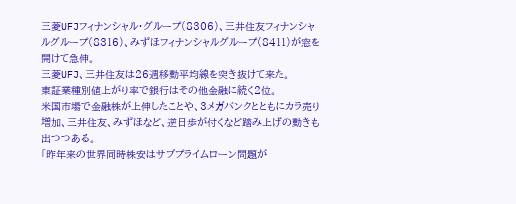三菱UFJフィナンシャル・グループ(8306)、三井住友フィナンシャルグループ(8316)、みずほフィナンシャルグループ(8411)が窓を開けて急伸。
三菱UFJ、三井住友は26週移動平均線を突き抜けて来た。
東証業種別値上がり率で銀行はその他金融に続く2位。
米国市場で金融株が上伸したことや、3メガバンクとともにカラ売り増加、三井住友、みずほなど、逆日歩が付くなど踏み上げの動きも出つつある。
「昨年来の世界同時株安はサブプライムローン問題が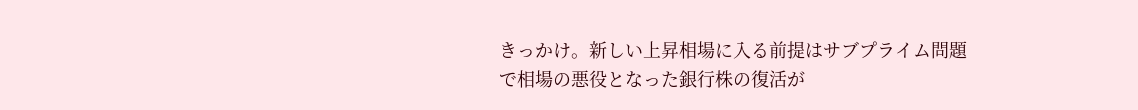きっかけ。新しい上昇相場に入る前提はサブプライム問題で相場の悪役となった銀行株の復活が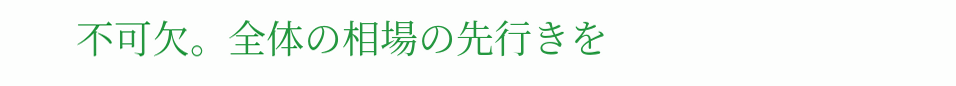不可欠。全体の相場の先行きを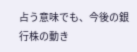占う意味でも、今後の銀行株の動き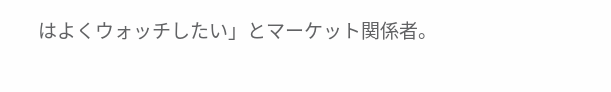はよくウォッチしたい」とマーケット関係者。